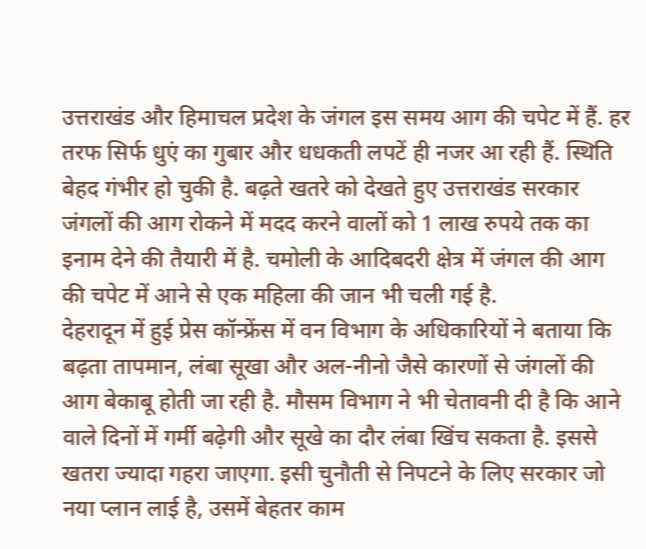उत्तराखंड और हिमाचल प्रदेश के जंगल इस समय आग की चपेट में हैं. हर तरफ सिर्फ धुएं का गुबार और धधकती लपटें ही नजर आ रही हैं. स्थिति बेहद गंभीर हो चुकी है. बढ़ते खतरे को देखते हुए उत्तराखंड सरकार जंगलों की आग रोकने में मदद करने वालों को 1 लाख रुपये तक का इनाम देने की तैयारी में है. चमोली के आदिबदरी क्षेत्र में जंगल की आग की चपेट में आने से एक महिला की जान भी चली गई है.
देहरादून में हुई प्रेस कॉन्फ्रेंस में वन विभाग के अधिकारियों ने बताया कि बढ़ता तापमान, लंबा सूखा और अल-नीनो जैसे कारणों से जंगलों की आग बेकाबू होती जा रही है. मौसम विभाग ने भी चेतावनी दी है कि आने वाले दिनों में गर्मी बढ़ेगी और सूखे का दौर लंबा खिंच सकता है. इससे खतरा ज्यादा गहरा जाएगा. इसी चुनौती से निपटने के लिए सरकार जो नया प्लान लाई है, उसमें बेहतर काम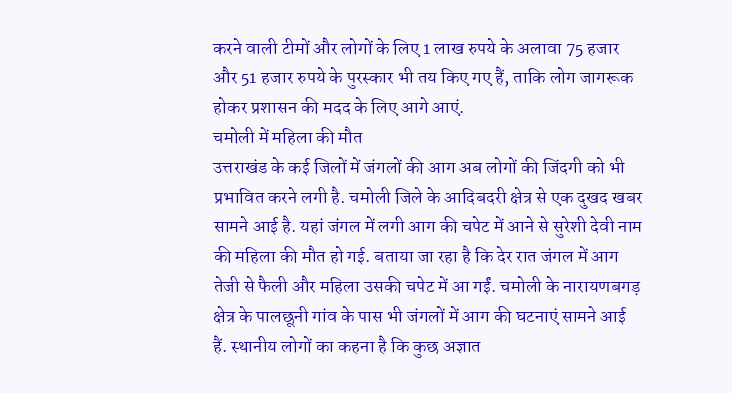करने वाली टीमों और लोगों के लिए 1 लाख रुपये के अलावा 75 हजार और 51 हजार रुपये के पुरस्कार भी तय किए गए हैं, ताकि लोग जागरूक होकर प्रशासन की मदद के लिए आगे आएं.
चमोली में महिला की मौत
उत्तराखंड के कई जिलों में जंगलों की आग अब लोगों की जिंदगी को भी प्रभावित करने लगी है. चमोली जिले के आदिबदरी क्षेत्र से एक दुखद खबर सामने आई है. यहां जंगल में लगी आग की चपेट में आने से सुरेशी देवी नाम की महिला की मौत हो गई. बताया जा रहा है कि देर रात जंगल में आग तेजी से फैली और महिला उसकी चपेट में आ गईं. चमोली के नारायणबगड़ क्षेत्र के पालछूनी गांव के पास भी जंगलों में आग की घटनाएं सामने आई हैं. स्थानीय लोगों का कहना है कि कुछ अज्ञात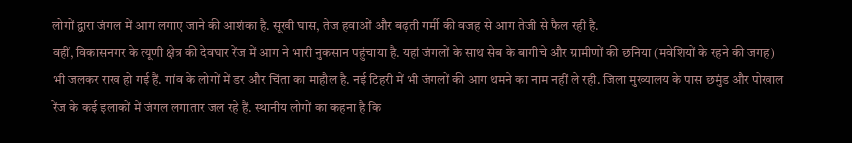लोगों द्वारा जंगल में आग लगाए जाने की आशंका है. सूखी घास, तेज हवाओं और बढ़ती गर्मी की वजह से आग तेजी से फैल रही है.
वहीं, विकासनगर के त्यूणी क्षेत्र की देवघार रेंज में आग ने भारी नुकसान पहुंचाया है. यहां जंगलों के साथ सेब के बागीचे और ग्रामीणों की छनिया (मवेशियों के रहने की जगह) भी जलकर राख हो गई हैं. गांव के लोगों में डर और चिंता का माहौल है. नई टिहरी में भी जंगलों की आग थमने का नाम नहीं ले रही. जिला मुख्यालय के पास छमुंड और पोखाल रेंज के कई इलाकों में जंगल लगातार जल रहे हैं. स्थानीय लोगों का कहना है कि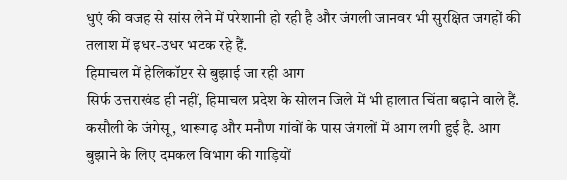धुएं की वजह से सांस लेने में परेशानी हो रही है और जंगली जानवर भी सुरक्षित जगहों की तलाश में इधर-उधर भटक रहे हैं.
हिमाचल में हेलिकॉप्टर से बुझाई जा रही आग
सिर्फ उत्तराखंड ही नहीं, हिमाचल प्रदेश के सोलन जिले में भी हालात चिंता बढ़ाने वाले हैं. कसौली के जंगेसू, थारूगढ़ और मनौण गांवों के पास जंगलों में आग लगी हुई है. आग बुझाने के लिए दमकल विभाग की गाड़ियों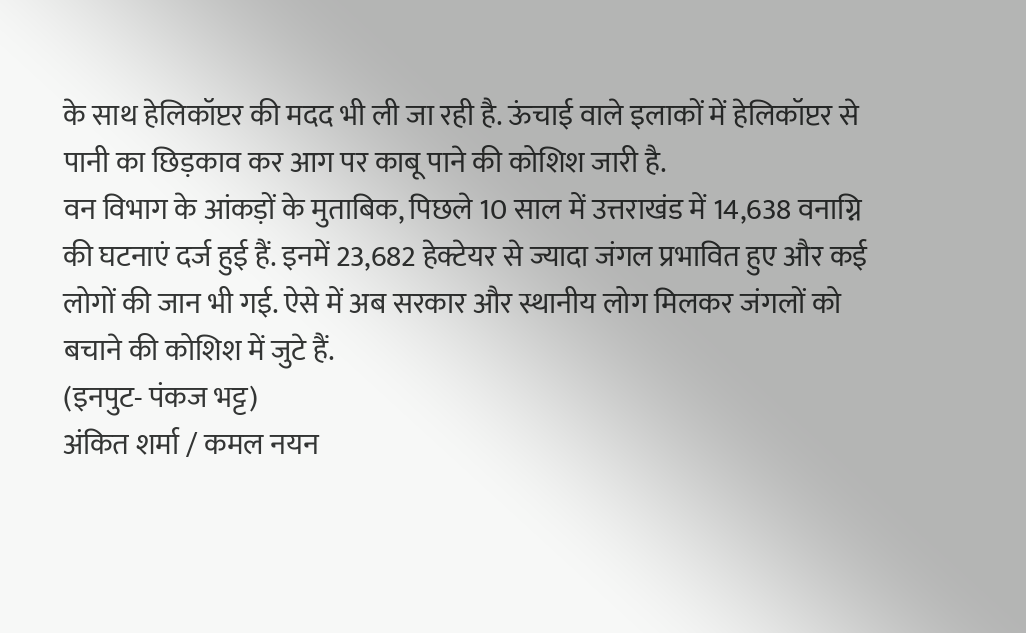के साथ हेलिकॉप्टर की मदद भी ली जा रही है. ऊंचाई वाले इलाकों में हेलिकॉप्टर से पानी का छिड़काव कर आग पर काबू पाने की कोशिश जारी है.
वन विभाग के आंकड़ों के मुताबिक, पिछले 10 साल में उत्तराखंड में 14,638 वनाग्नि की घटनाएं दर्ज हुई हैं. इनमें 23,682 हेक्टेयर से ज्यादा जंगल प्रभावित हुए और कई लोगों की जान भी गई. ऐसे में अब सरकार और स्थानीय लोग मिलकर जंगलों को बचाने की कोशिश में जुटे हैं.
(इनपुट- पंकज भट्ट)
अंकित शर्मा / कमल नयन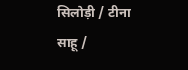सिलोड़ी / टीना साहू /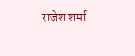राजेश शर्मा